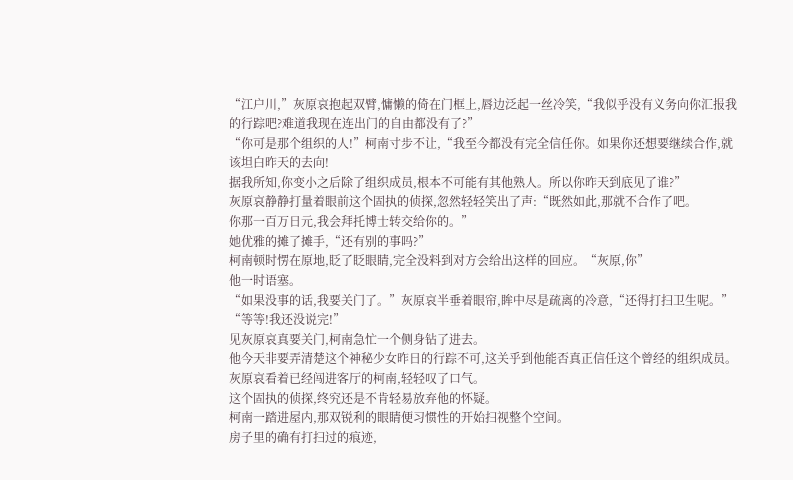“江户川,”灰原哀抱起双臂,慵懒的倚在门框上,唇边泛起一丝冷笑,“我似乎没有义务向你汇报我的行踪吧?难道我现在连出门的自由都没有了?”
“你可是那个组织的人!”柯南寸步不让,“我至今都没有完全信任你。如果你还想要继续合作,就该坦白昨天的去向!
据我所知,你变小之后除了组织成员,根本不可能有其他熟人。所以你昨天到底见了谁?”
灰原哀静静打量着眼前这个固执的侦探,忽然轻轻笑出了声:“既然如此,那就不合作了吧。
你那一百万日元,我会拜托博士转交给你的。”
她优雅的摊了摊手,“还有别的事吗?”
柯南顿时愣在原地,眨了眨眼睛,完全没料到对方会给出这样的回应。“灰原,你”
他一时语塞。
“如果没事的话,我要关门了。”灰原哀半垂着眼帘,眸中尽是疏离的冷意,“还得打扫卫生呢。”
“等等!我还没说完!”
见灰原哀真要关门,柯南急忙一个侧身钻了进去。
他今天非要弄清楚这个神秘少女昨日的行踪不可,这关乎到他能否真正信任这个曾经的组织成员。
灰原哀看着已经闯进客厅的柯南,轻轻叹了口气。
这个固执的侦探,终究还是不肯轻易放弃他的怀疑。
柯南一踏进屋内,那双锐利的眼睛便习惯性的开始扫视整个空间。
房子里的确有打扫过的痕迹,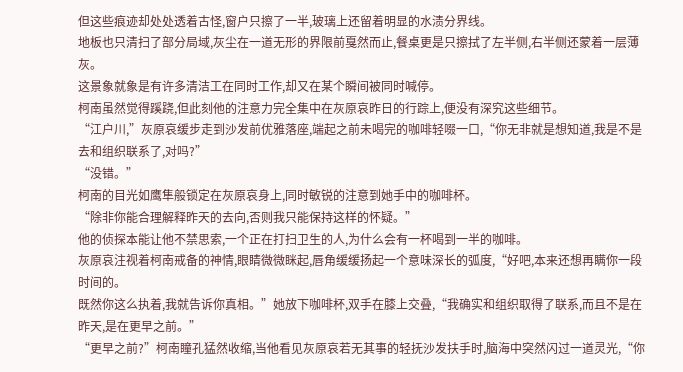但这些痕迹却处处透着古怪,窗户只擦了一半,玻璃上还留着明显的水渍分界线。
地板也只清扫了部分局域,灰尘在一道无形的界限前戛然而止,餐桌更是只擦拭了左半侧,右半侧还蒙着一层薄灰。
这景象就象是有许多清洁工在同时工作,却又在某个瞬间被同时喊停。
柯南虽然觉得蹊跷,但此刻他的注意力完全集中在灰原哀昨日的行踪上,便没有深究这些细节。
“江户川,”灰原哀缓步走到沙发前优雅落座,端起之前未喝完的咖啡轻啜一口,“你无非就是想知道,我是不是去和组织联系了,对吗?”
“没错。”
柯南的目光如鹰隼般锁定在灰原哀身上,同时敏锐的注意到她手中的咖啡杯。
“除非你能合理解释昨天的去向,否则我只能保持这样的怀疑。”
他的侦探本能让他不禁思索,一个正在打扫卫生的人,为什么会有一杯喝到一半的咖啡。
灰原哀注视着柯南戒备的神情,眼睛微微眯起,唇角缓缓扬起一个意味深长的弧度,“好吧,本来还想再瞒你一段时间的。
既然你这么执着,我就告诉你真相。”她放下咖啡杯,双手在膝上交叠,“我确实和组织取得了联系,而且不是在昨天,是在更早之前。”
“更早之前?”柯南瞳孔猛然收缩,当他看见灰原哀若无其事的轻抚沙发扶手时,脑海中突然闪过一道灵光,“你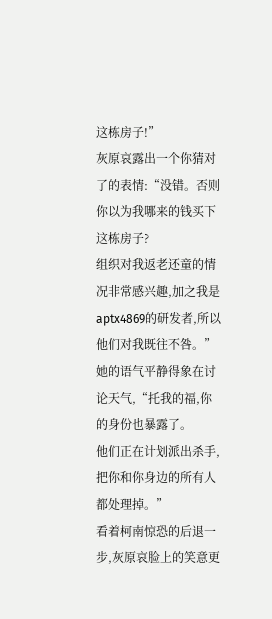这栋房子!”
灰原哀露出一个你猜对了的表情:“没错。否则你以为我哪来的钱买下这栋房子?
组织对我返老还童的情况非常感兴趣,加之我是aptx4869的研发者,所以他们对我既往不咎。”
她的语气平静得象在讨论天气,“托我的福,你的身份也暴露了。
他们正在计划派出杀手,把你和你身边的所有人都处理掉。”
看着柯南惊恐的后退一步,灰原哀脸上的笑意更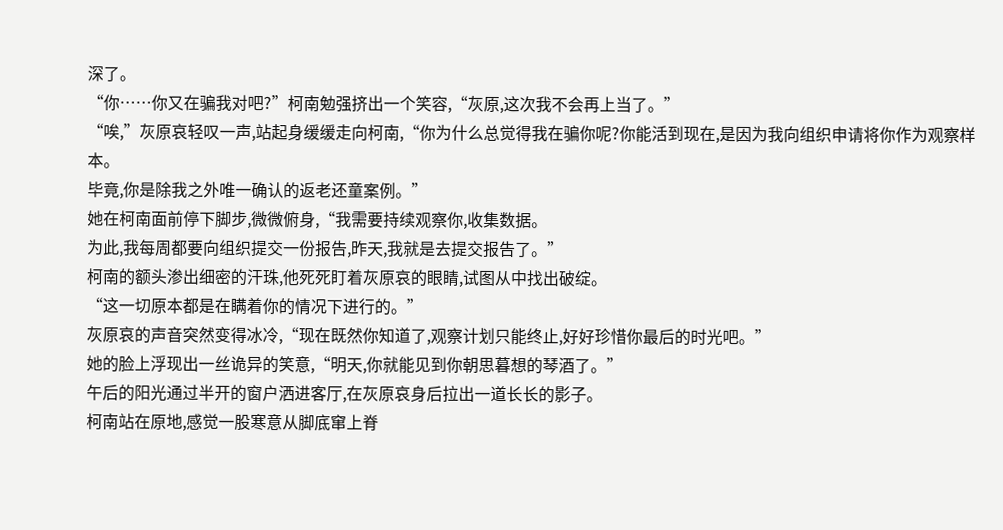深了。
“你……你又在骗我对吧?”柯南勉强挤出一个笑容,“灰原,这次我不会再上当了。”
“唉,”灰原哀轻叹一声,站起身缓缓走向柯南,“你为什么总觉得我在骗你呢?你能活到现在,是因为我向组织申请将你作为观察样本。
毕竟,你是除我之外唯一确认的返老还童案例。”
她在柯南面前停下脚步,微微俯身,“我需要持续观察你,收集数据。
为此,我每周都要向组织提交一份报告,昨天,我就是去提交报告了。”
柯南的额头渗出细密的汗珠,他死死盯着灰原哀的眼睛,试图从中找出破绽。
“这一切原本都是在瞒着你的情况下进行的。”
灰原哀的声音突然变得冰冷,“现在既然你知道了,观察计划只能终止,好好珍惜你最后的时光吧。”
她的脸上浮现出一丝诡异的笑意,“明天,你就能见到你朝思暮想的琴酒了。”
午后的阳光通过半开的窗户洒进客厅,在灰原哀身后拉出一道长长的影子。
柯南站在原地,感觉一股寒意从脚底窜上脊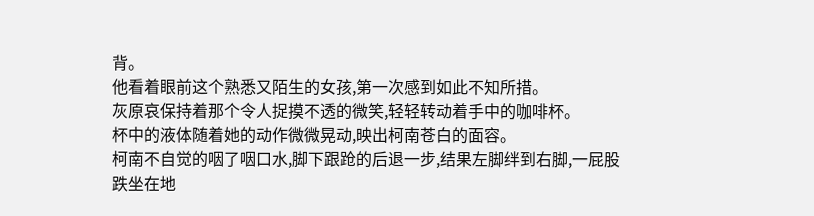背。
他看着眼前这个熟悉又陌生的女孩,第一次感到如此不知所措。
灰原哀保持着那个令人捉摸不透的微笑,轻轻转动着手中的咖啡杯。
杯中的液体随着她的动作微微晃动,映出柯南苍白的面容。
柯南不自觉的咽了咽口水,脚下跟跄的后退一步,结果左脚绊到右脚,一屁股跌坐在地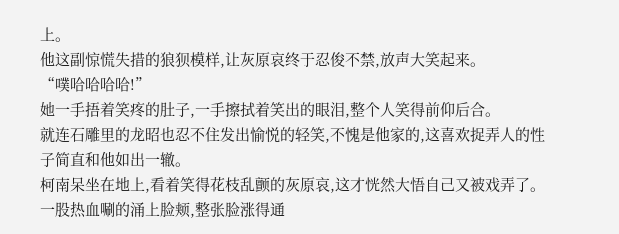上。
他这副惊慌失措的狼狈模样,让灰原哀终于忍俊不禁,放声大笑起来。
“噗哈哈哈哈!”
她一手捂着笑疼的肚子,一手擦拭着笑出的眼泪,整个人笑得前仰后合。
就连石雕里的龙昭也忍不住发出愉悦的轻笑,不愧是他家的,这喜欢捉弄人的性子简直和他如出一辙。
柯南呆坐在地上,看着笑得花枝乱颤的灰原哀,这才恍然大悟自己又被戏弄了。
一股热血唰的涌上脸颊,整张脸涨得通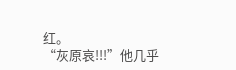红。
“灰原哀!!!”他几乎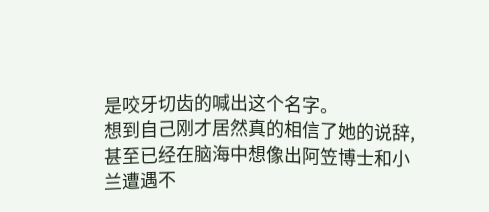是咬牙切齿的喊出这个名字。
想到自己刚才居然真的相信了她的说辞,甚至已经在脑海中想像出阿笠博士和小兰遭遇不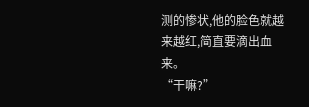测的惨状,他的脸色就越来越红,简直要滴出血来。
“干嘛?”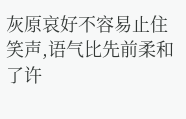灰原哀好不容易止住笑声,语气比先前柔和了许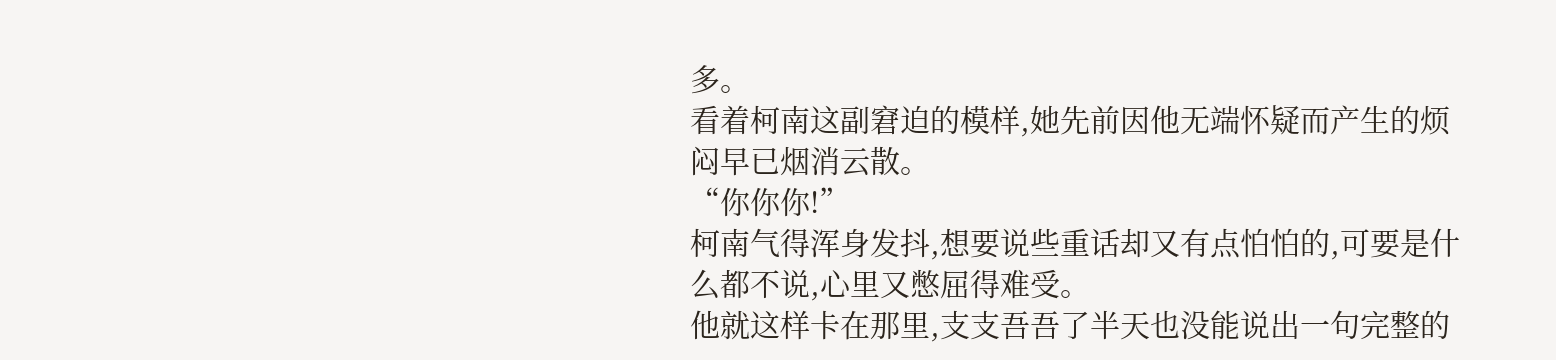多。
看着柯南这副窘迫的模样,她先前因他无端怀疑而产生的烦闷早已烟消云散。
“你你你!”
柯南气得浑身发抖,想要说些重话却又有点怕怕的,可要是什么都不说,心里又憋屈得难受。
他就这样卡在那里,支支吾吾了半天也没能说出一句完整的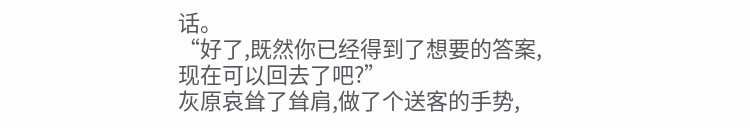话。
“好了,既然你已经得到了想要的答案,现在可以回去了吧?”
灰原哀耸了耸肩,做了个送客的手势,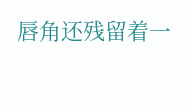唇角还残留着一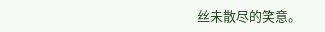丝未散尽的笑意。